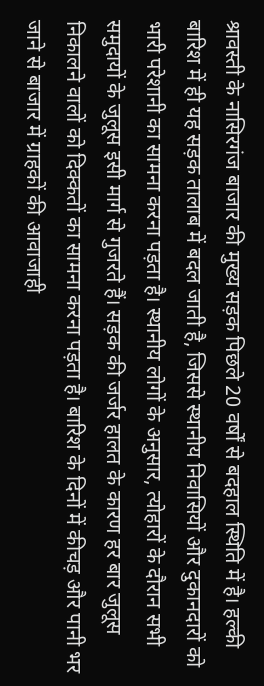श्रावस्ती के नासिरगंज बाजार की मुख्य सड़क पिछले 20 वर्षों से बदहाल स्थिति में है। हल्की बारिश में ही यह सड़क तालाब में बदल जाती है, जिससे स्थानीय निवासियों और दुकानदारों को भारी परेशानी का सामना करना पड़ता है। स्थानीय लोगों के अनुसार, त्योहारों के दौरान सभी समुदायों के जुलूस इसी मार्ग से गुजरते हैं। सड़क की जर्जर हालत के कारण हर बार जुलूस निकालने वालों को दिक्कतों का सामना करना पड़ता है। बारिश के दिनों में कीचड़ और पानी भर जाने से बाजार में ग्राहकों की आवाजाही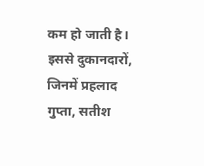कम हो जाती है। इससे दुकानदारों, जिनमें प्रहलाद गुप्ता, सतीश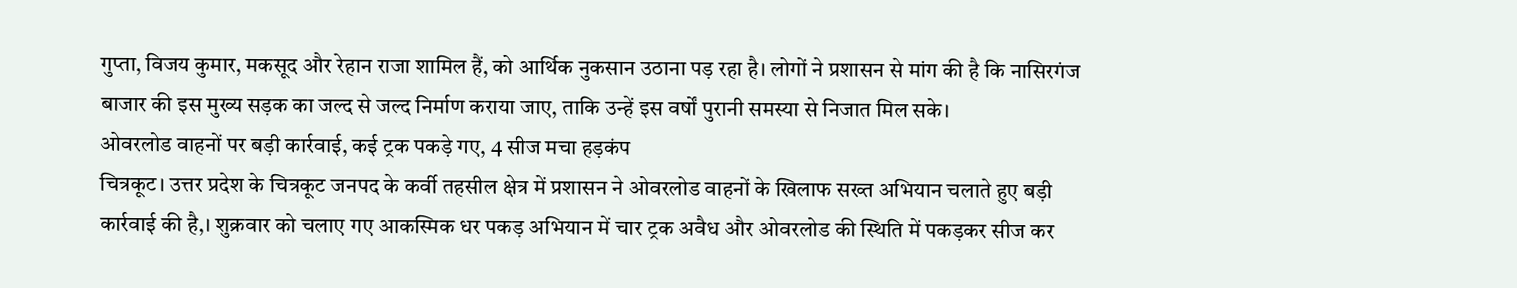गुप्ता, विजय कुमार, मकसूद और रेहान राजा शामिल हैं, को आर्थिक नुकसान उठाना पड़ रहा है। लोगों ने प्रशासन से मांग की है कि नासिरगंज बाजार की इस मुख्य सड़क का जल्द से जल्द निर्माण कराया जाए, ताकि उन्हें इस वर्षों पुरानी समस्या से निजात मिल सके।
ओवरलोड वाहनों पर बड़ी कार्रवाई, कई ट्रक पकड़े गए, 4 सीज मचा हड़कंप
चित्रकूट। उत्तर प्रदेश के चित्रकूट जनपद के कर्वी तहसील क्षेत्र में प्रशासन ने ओवरलोड वाहनों के खिलाफ सख्त अभियान चलाते हुए बड़ी कार्रवाई की है,। शुक्रवार को चलाए गए आकस्मिक धर पकड़ अभियान में चार ट्रक अवैध और ओवरलोड की स्थिति में पकड़कर सीज कर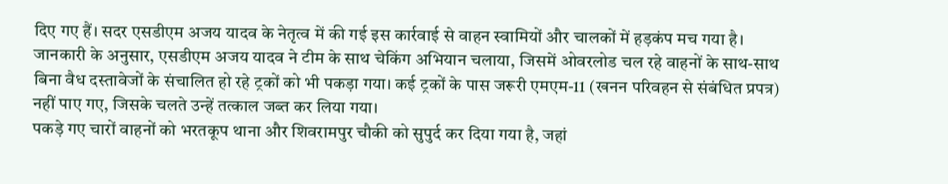दिए गए हैं। सदर एसडीएम अजय यादव के नेतृत्व में की गई इस कार्रवाई से वाहन स्वामियों और चालकों में हड़कंप मच गया है।
जानकारी के अनुसार, एसडीएम अजय यादव ने टीम के साथ चेकिंग अभियान चलाया, जिसमें ओवरलोड चल रहे वाहनों के साथ-साथ बिना वैध दस्तावेजों के संचालित हो रहे ट्रकों को भी पकड़ा गया। कई ट्रकों के पास जरूरी एमएम-11 (खनन परिवहन से संबंधित प्रपत्र) नहीं पाए गए, जिसके चलते उन्हें तत्काल जब्त कर लिया गया।
पकड़े गए चारों वाहनों को भरतकूप थाना और शिवरामपुर चौकी को सुपुर्द कर दिया गया है, जहां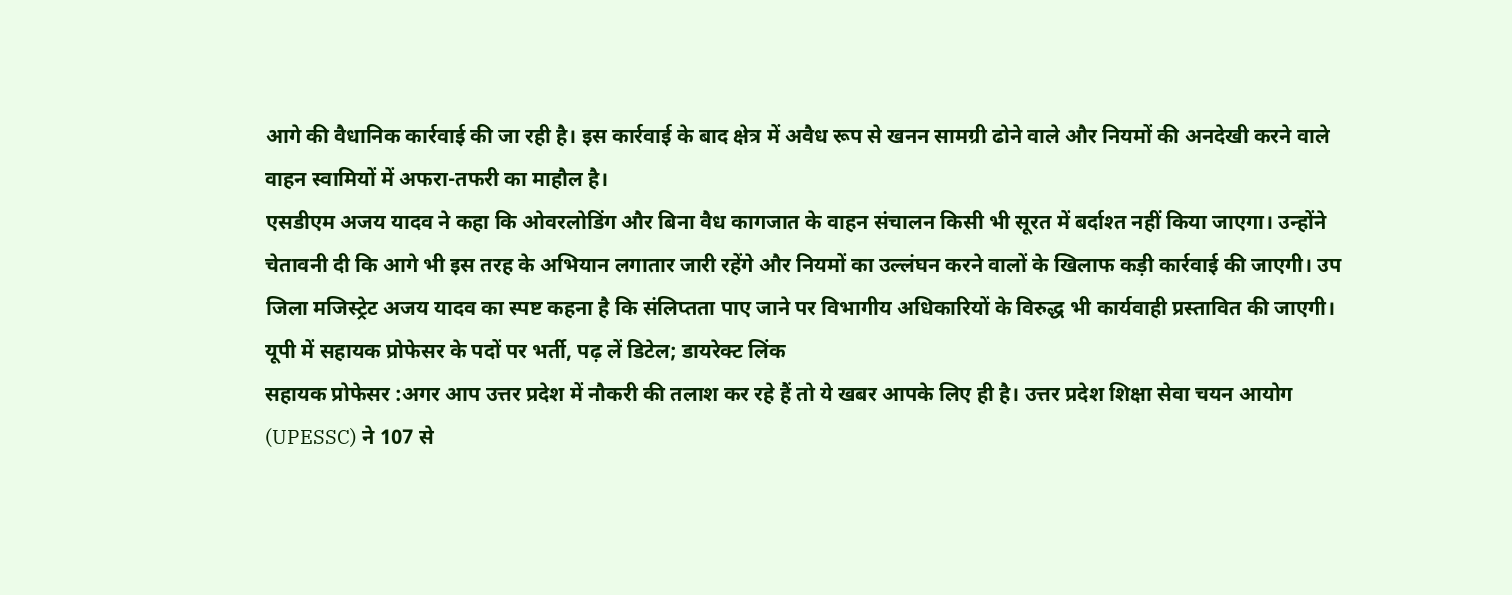आगे की वैधानिक कार्रवाई की जा रही है। इस कार्रवाई के बाद क्षेत्र में अवैध रूप से खनन सामग्री ढोने वाले और नियमों की अनदेखी करने वाले वाहन स्वामियों में अफरा-तफरी का माहौल है।
एसडीएम अजय यादव ने कहा कि ओवरलोडिंग और बिना वैध कागजात के वाहन संचालन किसी भी सूरत में बर्दाश्त नहीं किया जाएगा। उन्होंने चेतावनी दी कि आगे भी इस तरह के अभियान लगातार जारी रहेंगे और नियमों का उल्लंघन करने वालों के खिलाफ कड़ी कार्रवाई की जाएगी। उप जिला मजिस्ट्रेट अजय यादव का स्पष्ट कहना है कि संलिप्तता पाए जाने पर विभागीय अधिकारियों के विरुद्ध भी कार्यवाही प्रस्तावित की जाएगी।
यूपी में सहायक प्रोफेसर के पदों पर भर्ती, पढ़ लें डिटेल; डायरेक्ट लिंक
सहायक प्रोफेसर :अगर आप उत्तर प्रदेश में नौकरी की तलाश कर रहे हैं तो ये खबर आपके लिए ही है। उत्तर प्रदेश शिक्षा सेवा चयन आयोग (UPESSC) ने 107 से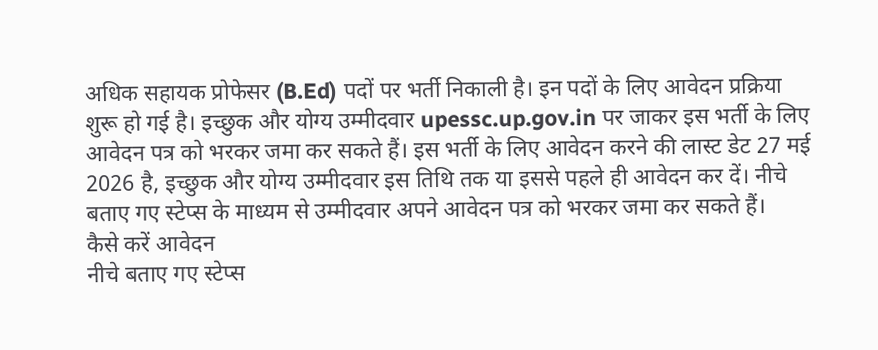अधिक सहायक प्रोफेसर (B.Ed) पदों पर भर्ती निकाली है। इन पदों के लिए आवेदन प्रक्रिया शुरू हो गई है। इच्छुक और योग्य उम्मीदवार upessc.up.gov.in पर जाकर इस भर्ती के लिए आवेदन पत्र को भरकर जमा कर सकते हैं। इस भर्ती के लिए आवेदन करने की लास्ट डेट 27 मई 2026 है, इच्छुक और योग्य उम्मीदवार इस तिथि तक या इससे पहले ही आवेदन कर दें। नीचे बताए गए स्टेप्स के माध्यम से उम्मीदवार अपने आवेदन पत्र को भरकर जमा कर सकते हैं।
कैसे करें आवेदन
नीचे बताए गए स्टेप्स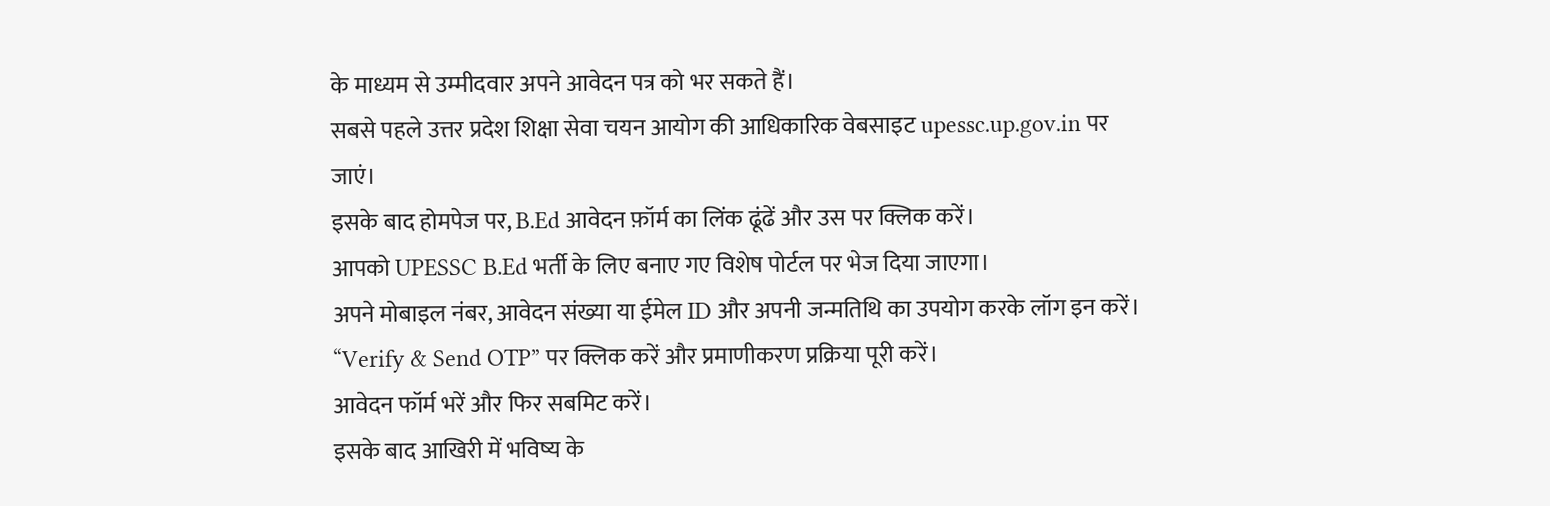के माध्यम से उम्मीदवार अपने आवेदन पत्र को भर सकते हैं।
सबसे पहले उत्तर प्रदेश शिक्षा सेवा चयन आयोग की आधिकारिक वेबसाइट upessc.up.gov.in पर जाएं।
इसके बाद होमपेज पर, B.Ed आवेदन फ़ॉर्म का लिंक ढूंढें और उस पर क्लिक करें।
आपको UPESSC B.Ed भर्ती के लिए बनाए गए विशेष पोर्टल पर भेज दिया जाएगा।
अपने मोबाइल नंबर, आवेदन संख्या या ईमेल ID और अपनी जन्मतिथि का उपयोग करके लॉग इन करें।
“Verify & Send OTP” पर क्लिक करें और प्रमाणीकरण प्रक्रिया पूरी करें।
आवेदन फॉर्म भरें और फिर सबमिट करें।
इसके बाद आखिरी में भविष्य के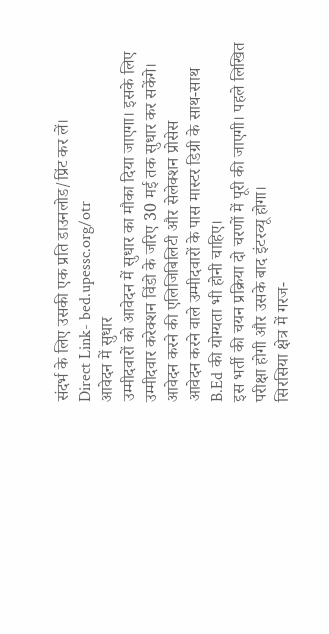संदर्भ के लिए उसकी एक प्रति डाउनलोड/प्रिंट कर लें।
Direct Link- bed.upessc.org/otr
आवेदन में सुधार
उम्मीदवारों को आवेदन में सुधार का मौका दिया जाएगा। इसके लिए उम्मीदवार करेक्शन विंडो के जरिए 30 मई तक सुधार कर सकेंगे।
आवेदन करने की एलिजिबिलिटी और सेलेक्शन प्रोसेस
आवेदन करने वाले उम्मीदवारों के पास मास्टर डिग्री के साथ-साथ B.Ed की योग्यता भी होनी चाहिए।
इस भर्ती की चयन प्रक्रिया दो चरणों में पूरी की जाएगी। पहले लिखित परीक्षा होगी और उसके बाद इंटरव्यू होगा।
सिरसिया क्षेत्र में गरज-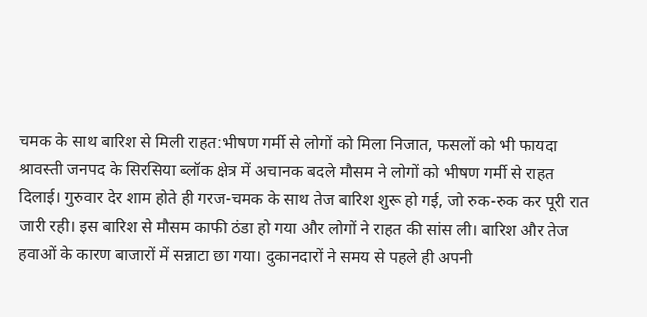चमक के साथ बारिश से मिली राहत:भीषण गर्मी से लोगों को मिला निजात, फसलों को भी फायदा
श्रावस्ती जनपद के सिरसिया ब्लॉक क्षेत्र में अचानक बदले मौसम ने लोगों को भीषण गर्मी से राहत दिलाई। गुरुवार देर शाम होते ही गरज-चमक के साथ तेज बारिश शुरू हो गई, जो रुक-रुक कर पूरी रात जारी रही। इस बारिश से मौसम काफी ठंडा हो गया और लोगों ने राहत की सांस ली। बारिश और तेज हवाओं के कारण बाजारों में सन्नाटा छा गया। दुकानदारों ने समय से पहले ही अपनी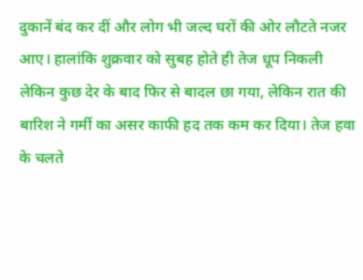दुकानें बंद कर दीं और लोग भी जल्द घरों की ओर लौटते नजर आए। हालांकि शुक्रवार को सुबह होते ही तेज धूप निकली लेकिन कुछ देर के बाद फिर से बादल छा गया, लेकिन रात की बारिश ने गर्मी का असर काफी हद तक कम कर दिया। तेज हवा के चलते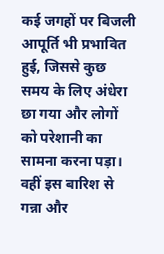कई जगहों पर बिजली आपूर्ति भी प्रभावित हुई, जिससे कुछ समय के लिए अंधेरा छा गया और लोगों को परेशानी का सामना करना पड़ा। वहीं इस बारिश से गन्ना और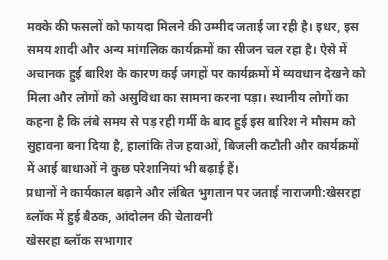मक्के की फसलों को फायदा मिलने की उम्मीद जताई जा रही है। इधर, इस समय शादी और अन्य मांगलिक कार्यक्रमों का सीजन चल रहा है। ऐसे में अचानक हुई बारिश के कारण कई जगहों पर कार्यक्रमों में व्यवधान देखने को मिला और लोगों को असुविधा का सामना करना पड़ा। स्थानीय लोगों का कहना है कि लंबे समय से पड़ रही गर्मी के बाद हुई इस बारिश ने मौसम को सुहावना बना दिया है, हालांकि तेज हवाओं, बिजली कटौती और कार्यक्रमों में आई बाधाओं ने कुछ परेशानियां भी बढ़ाई हैं।
प्रधानों ने कार्यकाल बढ़ाने और लंबित भुगतान पर जताई नाराजगी:खेसरहा ब्लॉक में हुई बैठक, आंदोलन की चेतावनी
खेसरहा ब्लॉक सभागार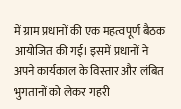में ग्राम प्रधानों की एक महत्वपूर्ण बैठक आयोजित की गई। इसमें प्रधानों ने अपने कार्यकाल के विस्तार और लंबित भुगतानों को लेकर गहरी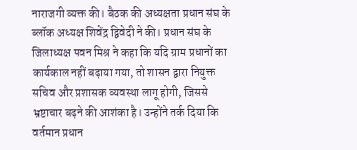नाराजगी व्यक्त की। बैठक की अध्यक्षता प्रधान संघ के ब्लॉक अध्यक्ष शिवेंद्र द्विवेदी ने की। प्रधान संघ के जिलाध्यक्ष पवन मिश्र ने कहा कि यदि ग्राम प्रधानों का कार्यकाल नहीं बढ़ाया गया, तो शासन द्वारा नियुक्त सचिव और प्रशासक व्यवस्था लागू होगी, जिससे भ्रष्टाचार बढ़ने की आशंका है। उन्होंने तर्क दिया कि वर्तमान प्रधान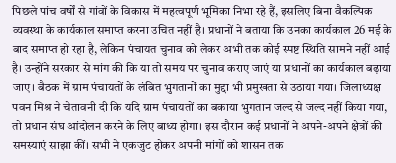पिछले पांच वर्षों से गांवों के विकास में महत्वपूर्ण भूमिका निभा रहे हैं, इसलिए बिना वैकल्पिक व्यवस्था के कार्यकाल समाप्त करना उचित नहीं है। प्रधानों ने बताया कि उनका कार्यकाल 26 मई के बाद समाप्त हो रहा है, लेकिन पंचायत चुनाव को लेकर अभी तक कोई स्पष्ट स्थिति सामने नहीं आई है। उन्होंने सरकार से मांग की कि या तो समय पर चुनाव कराए जाएं या प्रधानों का कार्यकाल बढ़ाया जाए। बैठक में ग्राम पंचायतों के लंबित भुगतानों का मुद्दा भी प्रमुखता से उठाया गया। जिलाध्यक्ष पवन मिश्र ने चेतावनी दी कि यदि ग्राम पंचायतों का बकाया भुगतान जल्द से जल्द नहीं किया गया, तो प्रधान संघ आंदोलन करने के लिए बाध्य होगा। इस दौरान कई प्रधानों ने अपने-अपने क्षेत्रों की समस्याएं साझा कीं। सभी ने एकजुट होकर अपनी मांगों को शासन तक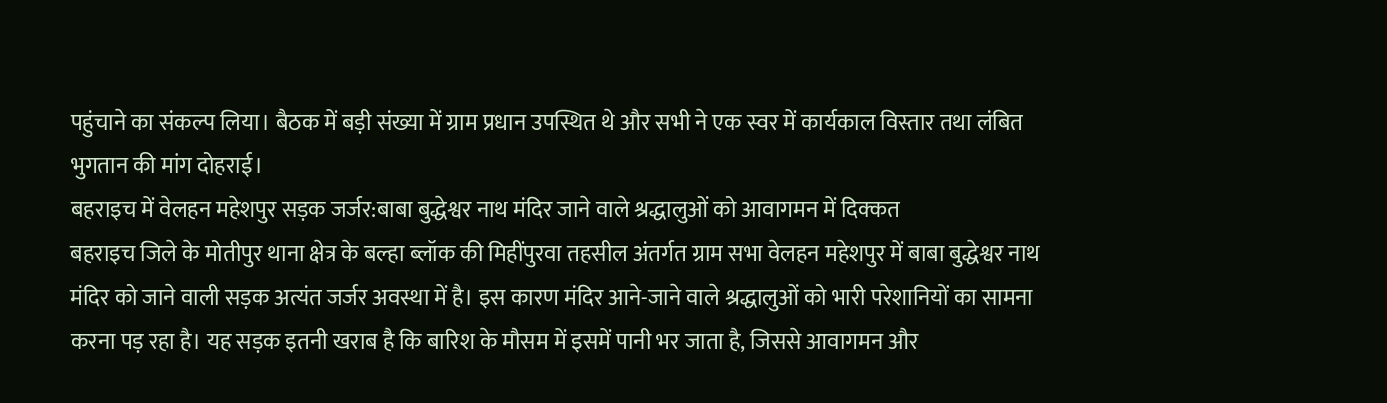पहुंचाने का संकल्प लिया। बैठक में बड़ी संख्या में ग्राम प्रधान उपस्थित थे और सभी ने एक स्वर में कार्यकाल विस्तार तथा लंबित भुगतान की मांग दोहराई।
बहराइच में वेलहन महेशपुर सड़क जर्जर:बाबा बुद्धेश्वर नाथ मंदिर जाने वाले श्रद्धालुओं को आवागमन में दिक्कत
बहराइच जिले के मोतीपुर थाना क्षेत्र के बल्हा ब्लॉक की मिहींपुरवा तहसील अंतर्गत ग्राम सभा वेलहन महेशपुर में बाबा बुद्धेश्वर नाथ मंदिर को जाने वाली सड़क अत्यंत जर्जर अवस्था में है। इस कारण मंदिर आने-जाने वाले श्रद्धालुओं को भारी परेशानियों का सामना करना पड़ रहा है। यह सड़क इतनी खराब है कि बारिश के मौसम में इसमें पानी भर जाता है, जिससे आवागमन और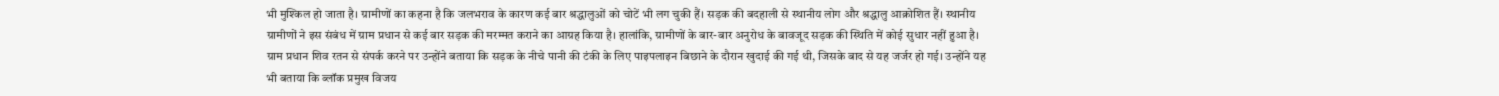भी मुश्किल हो जाता है। ग्रामीणों का कहना है कि जलभराव के कारण कई बार श्रद्धालुओं को चोटें भी लग चुकी हैं। सड़क की बदहाली से स्थानीय लोग और श्रद्धालु आक्रोशित हैं। स्थानीय ग्रामीणों ने इस संबंध में ग्राम प्रधान से कई बार सड़क की मरम्मत कराने का आग्रह किया है। हालांकि, ग्रामीणों के बार-बार अनुरोध के बावजूद सड़क की स्थिति में कोई सुधार नहीं हुआ है। ग्राम प्रधान शिव रतन से संपर्क करने पर उन्होंने बताया कि सड़क के नीचे पानी की टंकी के लिए पाइपलाइन बिछाने के दौरान खुदाई की गई थी, जिसके बाद से यह जर्जर हो गई। उन्होंने यह भी बताया कि ब्लॉक प्रमुख विजय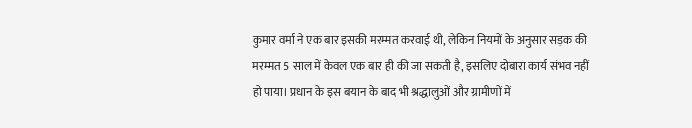कुमार वर्मा ने एक बार इसकी मरम्मत करवाई थी, लेकिन नियमों के अनुसार सड़क की मरम्मत 5 साल में केवल एक बार ही की जा सकती है, इसलिए दोबारा कार्य संभव नहीं हो पाया। प्रधान के इस बयान के बाद भी श्रद्धालुओं और ग्रामीणों में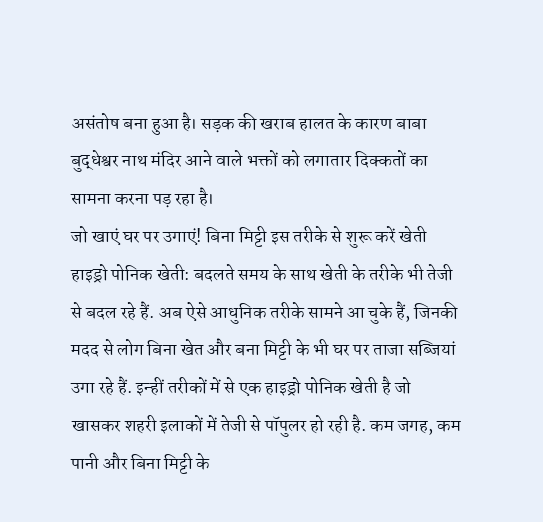असंतोष बना हुआ है। सड़क की खराब हालत के कारण बाबा बुद्धेश्वर नाथ मंदिर आने वाले भक्तों को लगातार दिक्कतों का सामना करना पड़ रहा है।
जो खाएं घर पर उगाएं! बिना मिट्टी इस तरीके से शुरू करें खेती
हाइड्रो पोनिक खेती: बदलते समय के साथ खेती के तरीके भी तेजी से बदल रहे हैं. अब ऐसे आधुनिक तरीके सामने आ चुके हैं, जिनकी मदद से लोग बिना खेत और बना मिट्टी के भी घर पर ताजा सब्जियां उगा रहे हैं. इन्हीं तरीकों में से एक हाइड्रो पोनिक खेती है जो खासकर शहरी इलाकों में तेजी से पॉपुलर हो रही है. कम जगह, कम पानी और बिना मिट्टी के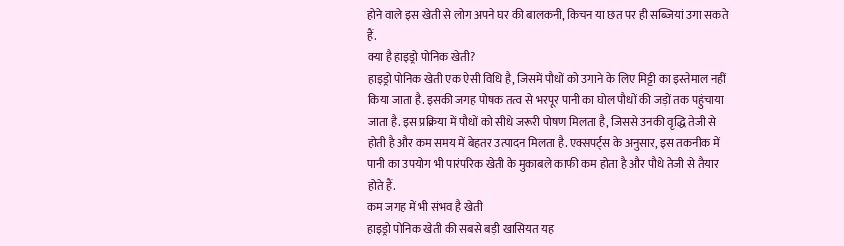होने वाले इस खेती से लोग अपने घर की बालकनी, किचन या छत पर ही सब्जियां उगा सकते हैं.
क्या है हाइड्रो पोनिक खेती?
हाइड्रो पोनिक खेती एक ऐसी विधि है, जिसमें पौधों को उगाने के लिए मिट्टी का इस्तेमाल नहीं किया जाता है. इसकी जगह पोषक तत्व से भरपूर पानी का घोल पौधों की जड़ों तक पहुंचाया जाता है. इस प्रक्रिया में पौधों को सीधे जरूरी पोषण मिलता है, जिससे उनकी वृद्धि तेजी से होती है और कम समय में बेहतर उत्पादन मिलता है. एक्सपर्ट्स के अनुसार, इस तकनीक में पानी का उपयोग भी पारंपरिक खेती के मुकाबले काफी कम होता है और पौधे तेजी से तैयार होते हैं.
कम जगह में भी संभव है खेती
हाइड्रो पोनिक खेती की सबसे बड़ी खासियत यह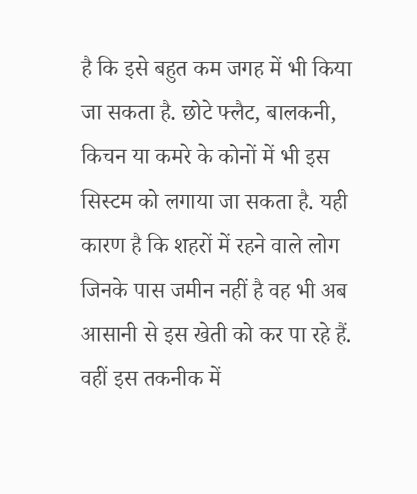है कि इसे बहुत कम जगह में भी किया जा सकता है. छोटे फ्लैट, बालकनी, किचन या कमरे के कोनों में भी इस सिस्टम को लगाया जा सकता है. यही कारण है कि शहरों में रहने वाले लोग जिनके पास जमीन नहीं है वह भी अब आसानी से इस खेती को कर पा रहे हैं. वहीं इस तकनीक में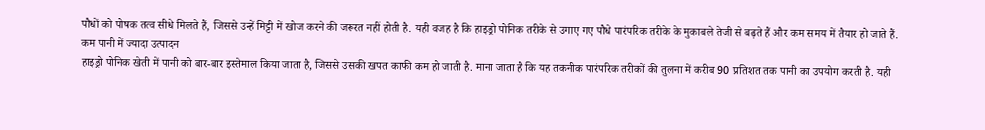पौधों को पोषक तत्व सीधे मिलते हैं, जिससे उन्हें मिट्टी में खोज करने की जरूरत नहीं होती है. यही वजह है कि हाइड्रो पोनिक तरीके से उगाए गए पौधे पारंपरिक तरीके के मुकाबले तेजी से बढ़ते हैं और कम समय में तैयार हो जाते हैं.
कम पानी में ज्यादा उत्पादन
हाइड्रो पोनिक खेती में पानी को बार-बार इस्तेमाल किया जाता है, जिससे उसकी खपत काफी कम हो जाती है. माना जाता है कि यह तकनीक पारंपरिक तरीकों की तुलना में करीब 90 प्रतिशत तक पानी का उपयोग करती है. यही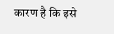कारण है कि इसे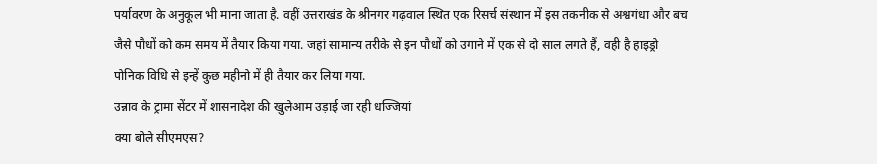पर्यावरण के अनुकूल भी माना जाता है. वहीं उत्तराखंड के श्रीनगर गढ़वाल स्थित एक रिसर्च संस्थान में इस तकनीक से अश्वगंधा और बच जैसे पौधों को कम समय में तैयार किया गया. जहां सामान्य तरीके से इन पौधों को उगाने में एक से दो साल लगते हैं, वही है हाइड्रो पोनिक विधि से इन्हें कुछ महीनो में ही तैयार कर लिया गया.
उन्नाव के ट्रामा सेंटर में शासनादेश की खुलेआम उड़ाई जा रही धज्जियां
क्या बोले सीएमएस?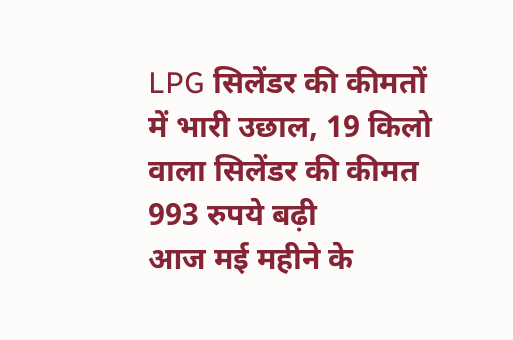LPG सिलेंडर की कीमतों में भारी उछाल, 19 किलो वाला सिलेंडर की कीमत 993 रुपये बढ़ी
आज मई महीने के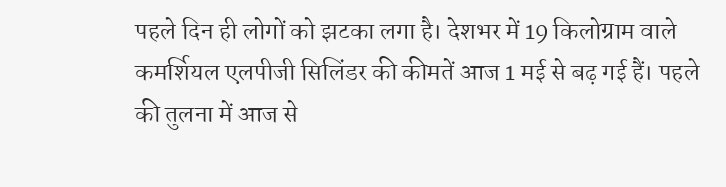पहले दिन ही लोगों को झटका लगा है। देशभर में 19 किलोग्राम वाले कमर्शियल एलपीजी सिलिंडर की कीमतें आज 1 मई से बढ़ गई हैं। पहले की तुलना में आज से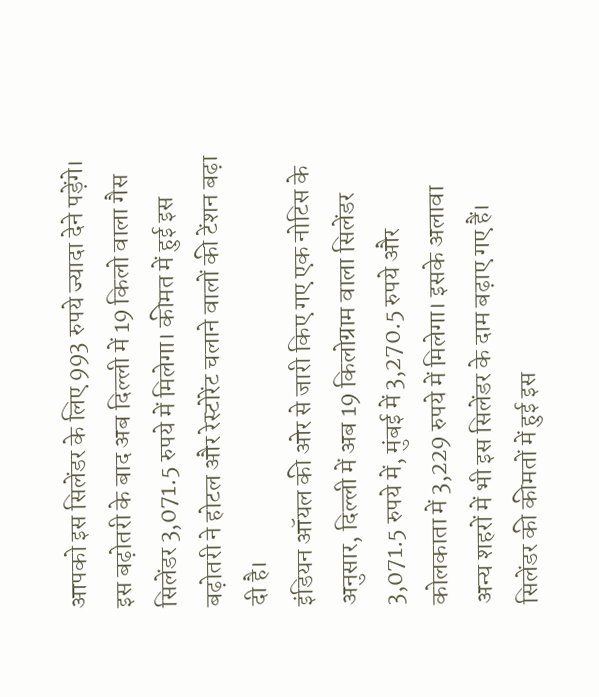आपको इस सिलेंडर के लिए 993 रुपये ज्यादा देने पड़ेंगे। इस बढ़ोतरी के बाद अब दिल्ली में 19 किलो वाला गैस सिलेंडर 3,071.5 रुपये में मिलेगा। कीमत में हुई इस बढ़ोतरी ने होटल और रेस्टोरेंट चलाने वालों की टेंशन बढ़ा दी है।
इंडियन ऑयल की ओर से जारी किए गए एक नोटिस के अनुसार, दिल्ली में अब 19 किलोग्राम वाला सिलेंडर 3,071.5 रुपये में, मुंबई में 3,270.5 रुपये और कोलकाता में 3,229 रुपये में मिलेगा। इसके अलावा अन्य शहरों में भी इस सिलेंडर के दाम बढ़ाए गए हैं। सिलेंडर की कीमतों में हुई इस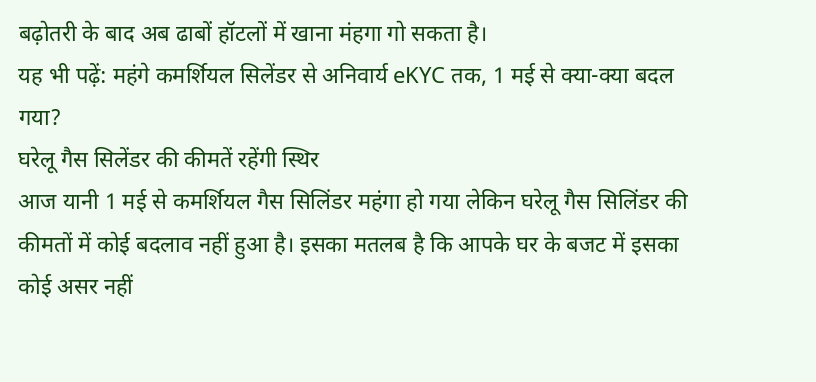बढ़ोतरी के बाद अब ढाबों हॉटलों में खाना मंहगा गो सकता है।
यह भी पढ़ें: महंगे कमर्शियल सिलेंडर से अनिवार्य eKYC तक, 1 मई से क्या-क्या बदल गया?
घरेलू गैस सिलेंडर की कीमतें रहेंगी स्थिर
आज यानी 1 मई से कमर्शियल गैस सिलिंडर महंगा हो गया लेकिन घरेलू गैस सिलिंडर की कीमतों में कोई बदलाव नहीं हुआ है। इसका मतलब है कि आपके घर के बजट में इसका कोई असर नहीं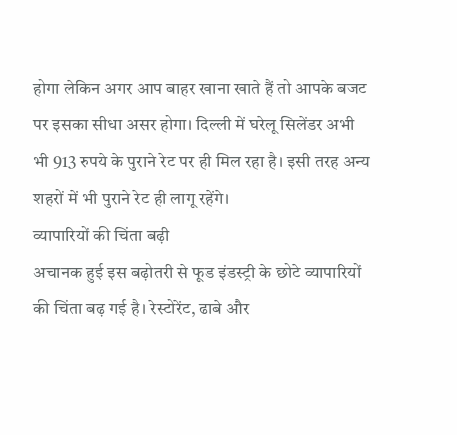होगा लेकिन अगर आप बाहर खाना खाते हैं तो आपके बजट पर इसका सीधा असर होगा। दिल्ली में घरेलू सिलेंडर अभी भी 913 रुपये के पुराने रेट पर ही मिल रहा है। इसी तरह अन्य शहरों में भी पुराने रेट ही लागू रहेंगे।
व्यापारियों की चिंता बढ़ी
अचानक हुई इस बढ़ोतरी से फूड इंडस्ट्री के छोटे व्यापारियों की चिंता बढ़ गई है। रेस्टोरेंट, ढाबे और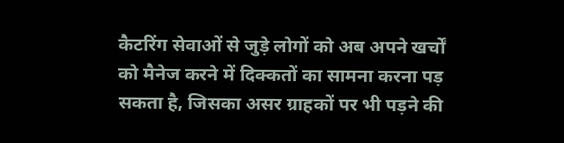कैटरिंग सेवाओं से जुड़े लोगों को अब अपने खर्चों को मैनेज करने में दिक्कतों का सामना करना पड़ सकता है, जिसका असर ग्राहकों पर भी पड़ने की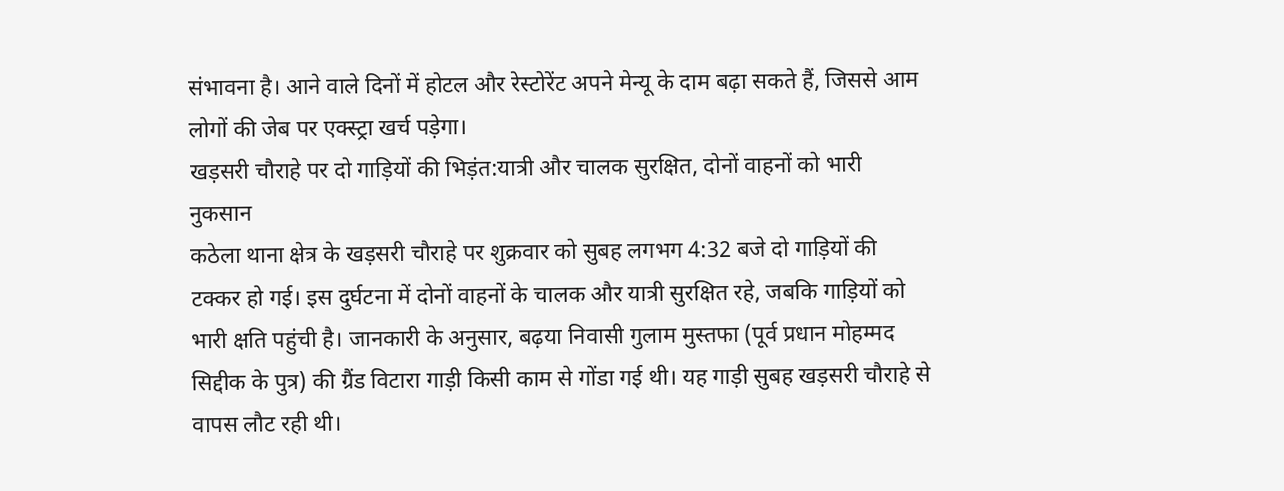संभावना है। आने वाले दिनों में होटल और रेस्टोरेंट अपने मेन्यू के दाम बढ़ा सकते हैं, जिससे आम लोगों की जेब पर एक्स्ट्रा खर्च पड़ेगा।
खड़सरी चौराहे पर दो गाड़ियों की भिड़ंत:यात्री और चालक सुरक्षित, दोनों वाहनों को भारी नुकसान
कठेला थाना क्षेत्र के खड़सरी चौराहे पर शुक्रवार को सुबह लगभग 4:32 बजे दो गाड़ियों की टक्कर हो गई। इस दुर्घटना में दोनों वाहनों के चालक और यात्री सुरक्षित रहे, जबकि गाड़ियों को भारी क्षति पहुंची है। जानकारी के अनुसार, बढ़या निवासी गुलाम मुस्तफा (पूर्व प्रधान मोहम्मद सिद्दीक के पुत्र) की ग्रैंड विटारा गाड़ी किसी काम से गोंडा गई थी। यह गाड़ी सुबह खड़सरी चौराहे से वापस लौट रही थी।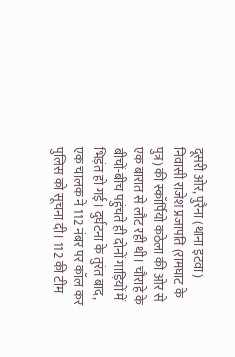दूसरी ओर, पुरैना (थाना इटवा) निवासी राजेश प्रजापति (रामघाट के पुत्र) की स्कॉर्पियो कठेला की ओर से एक बारात से लौट रही थी। चौराहे के बीचों-बीच पहुंचते ही दोनों गाड़ियों में भिड़ंत हो गई। दुर्घटना के तुरंत बाद, एक चालक ने 112 नंबर पर कॉल कर पुलिस को सूचना दी। 112 की टीम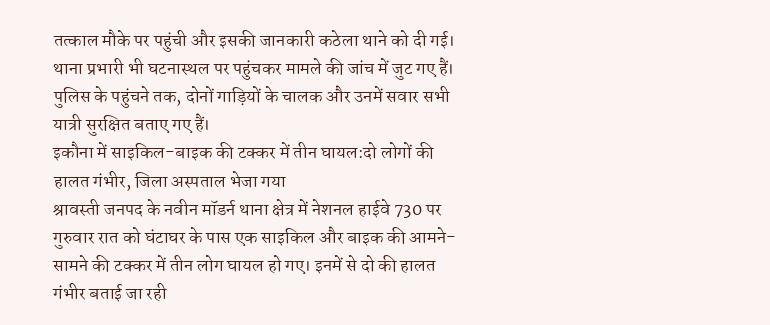तत्काल मौके पर पहुंची और इसकी जानकारी कठेला थाने को दी गई। थाना प्रभारी भी घटनास्थल पर पहुंचकर मामले की जांच में जुट गए हैं। पुलिस के पहुंचने तक, दोनों गाड़ियों के चालक और उनमें सवार सभी यात्री सुरक्षित बताए गए हैं।
इकौना में साइकिल-बाइक की टक्कर में तीन घायल:दो लोगों की हालत गंभीर, जिला अस्पताल भेजा गया
श्रावस्ती जनपद के नवीन मॉडर्न थाना क्षेत्र में नेशनल हाईवे 730 पर गुरुवार रात को घंटाघर के पास एक साइकिल और बाइक की आमने-सामने की टक्कर में तीन लोग घायल हो गए। इनमें से दो की हालत गंभीर बताई जा रही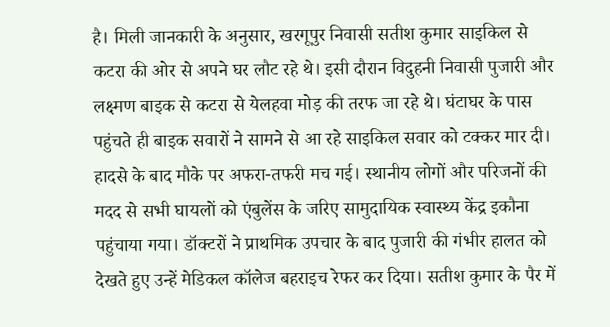है। मिली जानकारी के अनुसार, खरगूपुर निवासी सतीश कुमार साइकिल से कटरा की ओर से अपने घर लौट रहे थे। इसी दौरान विदुहनी निवासी पुजारी और लक्ष्मण बाइक से कटरा से येलहवा मोड़ की तरफ जा रहे थे। घंटाघर के पास पहुंचते ही बाइक सवारों ने सामने से आ रहे साइकिल सवार को टक्कर मार दी। हादसे के बाद मौके पर अफरा-तफरी मच गई। स्थानीय लोगों और परिजनों की मदद से सभी घायलों को एंबुलेंस के जरिए सामुदायिक स्वास्थ्य केंद्र इकौना पहुंचाया गया। डॉक्टरों ने प्राथमिक उपचार के बाद पुजारी की गंभीर हालत को देखते हुए उन्हें मेडिकल कॉलेज बहराइच रेफर कर दिया। सतीश कुमार के पैर में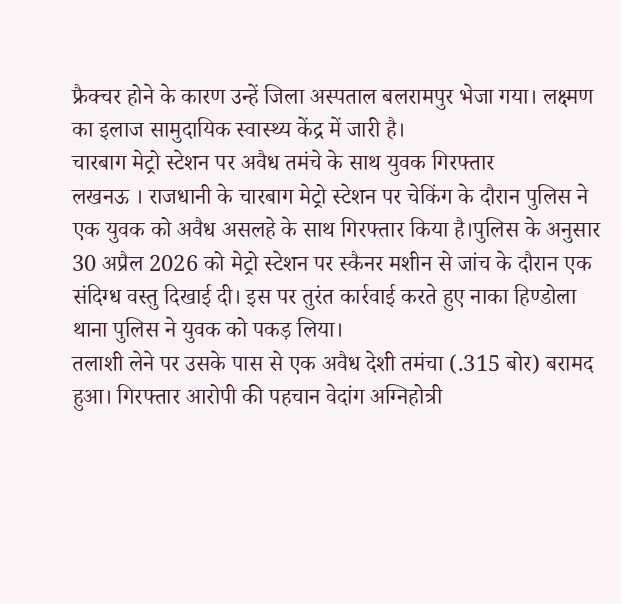फ्रैक्चर होने के कारण उन्हें जिला अस्पताल बलरामपुर भेजा गया। लक्ष्मण का इलाज सामुदायिक स्वास्थ्य केंद्र में जारी है।
चारबाग मेट्रो स्टेशन पर अवैध तमंचे के साथ युवक गिरफ्तार
लखनऊ । राजधानी के चारबाग मेट्रो स्टेशन पर चेकिंग के दौरान पुलिस ने एक युवक को अवैध असलहे के साथ गिरफ्तार किया है।पुलिस के अनुसार 30 अप्रैल 2026 को मेट्रो स्टेशन पर स्कैनर मशीन से जांच के दौरान एक संदिग्ध वस्तु दिखाई दी। इस पर तुरंत कार्रवाई करते हुए नाका हिण्डोला थाना पुलिस ने युवक को पकड़ लिया।
तलाशी लेने पर उसके पास से एक अवैध देशी तमंचा (.315 बोर) बरामद हुआ। गिरफ्तार आरोपी की पहचान वेदांग अग्निहोत्री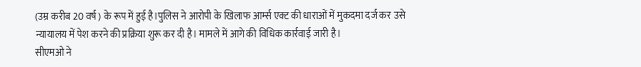(उम्र करीब 20 वर्ष) के रूप में हुई है।पुलिस ने आरोपी के खिलाफ आर्म्स एक्ट की धाराओं में मुकदमा दर्ज कर उसे न्यायालय में पेश करने की प्रक्रिया शुरू कर दी है। मामले में आगे की विधिक कार्रवाई जारी है।
सीएमओ ने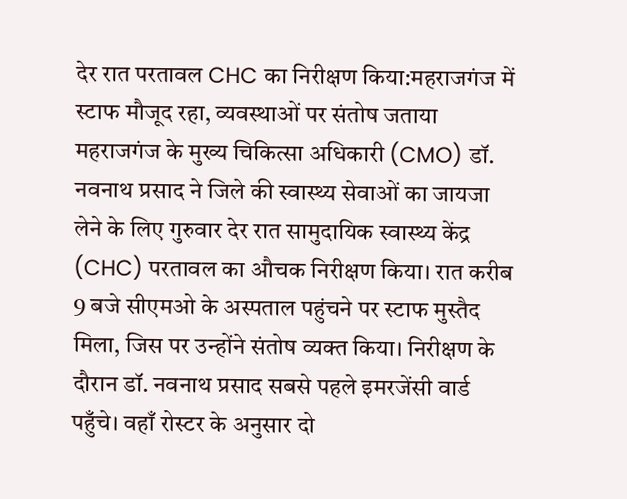देर रात परतावल CHC का निरीक्षण किया:महराजगंज में स्टाफ मौजूद रहा, व्यवस्थाओं पर संतोष जताया
महराजगंज के मुख्य चिकित्सा अधिकारी (CMO) डॉ. नवनाथ प्रसाद ने जिले की स्वास्थ्य सेवाओं का जायजा लेने के लिए गुरुवार देर रात सामुदायिक स्वास्थ्य केंद्र (CHC) परतावल का औचक निरीक्षण किया। रात करीब 9 बजे सीएमओ के अस्पताल पहुंचने पर स्टाफ मुस्तैद मिला, जिस पर उन्होंने संतोष व्यक्त किया। निरीक्षण के दौरान डॉ. नवनाथ प्रसाद सबसे पहले इमरजेंसी वार्ड पहुँचे। वहाँ रोस्टर के अनुसार दो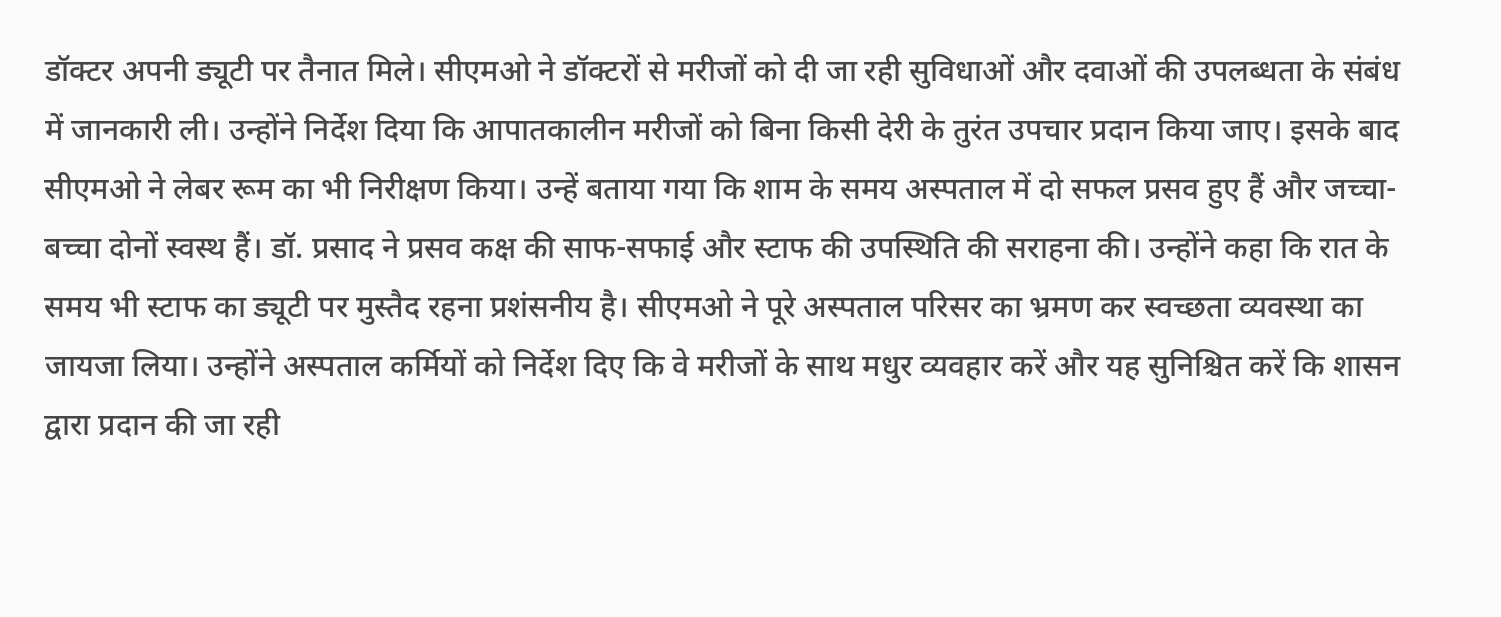डॉक्टर अपनी ड्यूटी पर तैनात मिले। सीएमओ ने डॉक्टरों से मरीजों को दी जा रही सुविधाओं और दवाओं की उपलब्धता के संबंध में जानकारी ली। उन्होंने निर्देश दिया कि आपातकालीन मरीजों को बिना किसी देरी के तुरंत उपचार प्रदान किया जाए। इसके बाद सीएमओ ने लेबर रूम का भी निरीक्षण किया। उन्हें बताया गया कि शाम के समय अस्पताल में दो सफल प्रसव हुए हैं और जच्चा-बच्चा दोनों स्वस्थ हैं। डॉ. प्रसाद ने प्रसव कक्ष की साफ-सफाई और स्टाफ की उपस्थिति की सराहना की। उन्होंने कहा कि रात के समय भी स्टाफ का ड्यूटी पर मुस्तैद रहना प्रशंसनीय है। सीएमओ ने पूरे अस्पताल परिसर का भ्रमण कर स्वच्छता व्यवस्था का जायजा लिया। उन्होंने अस्पताल कर्मियों को निर्देश दिए कि वे मरीजों के साथ मधुर व्यवहार करें और यह सुनिश्चित करें कि शासन द्वारा प्रदान की जा रही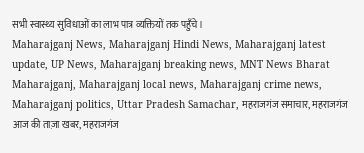सभी स्वास्थ्य सुविधाओं का लाभ पात्र व्यक्तियों तक पहुँचे।
Maharajganj News, Maharajganj Hindi News, Maharajganj latest update, UP News, Maharajganj breaking news, MNT News Bharat Maharajganj, Maharajganj local news, Maharajganj crime news, Maharajganj politics, Uttar Pradesh Samachar, महराजगंज समाचार, महराजगंज आज की ताज़ा खबर, महराजगंज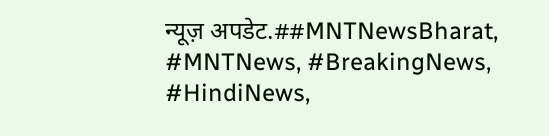न्यूज़ अपडेट.##MNTNewsBharat, #MNTNews, #BreakingNews, #HindiNews,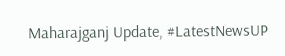Maharajganj Update, #LatestNewsUP